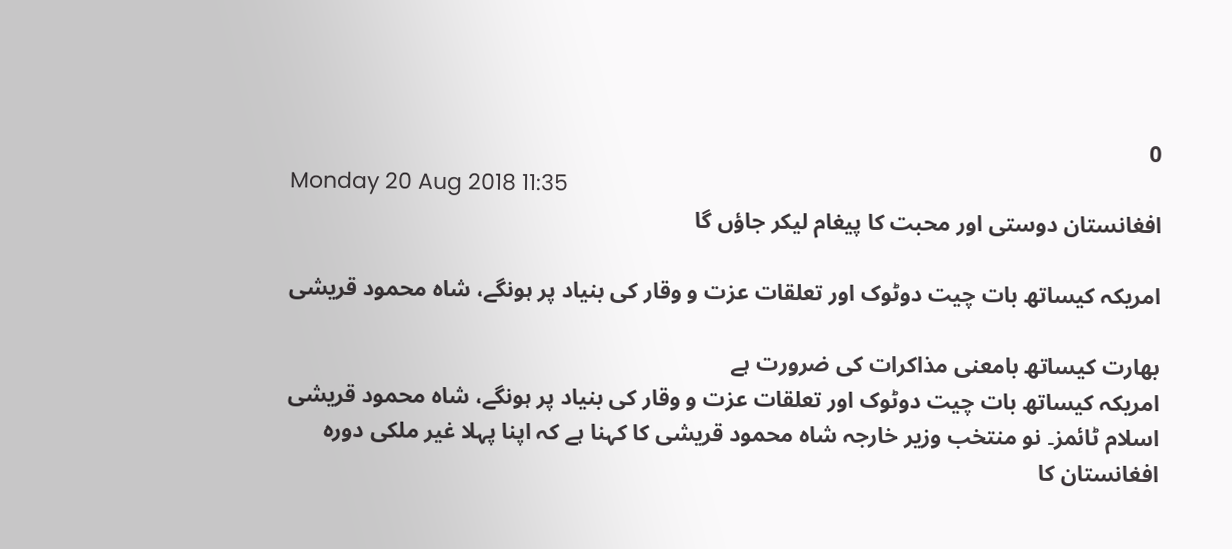0
Monday 20 Aug 2018 11:35
افغانستان دوستی اور محبت کا پیغام لیکر جاؤں گا

امریکہ کیساتھ بات چیت دوٹوک اور تعلقات عزت و وقار کی بنیاد پر ہونگے، شاہ محمود قریشی

بھارت کیساتھ بامعنی مذاکرات کی ضرورت ہے
امریکہ کیساتھ بات چیت دوٹوک اور تعلقات عزت و وقار کی بنیاد پر ہونگے، شاہ محمود قریشی
اسلام ٹائمز۔ نو منتخب وزیر خارجہ شاہ محمود قریشی کا کہنا ہے کہ اپنا پہلا غیر ملکی دورہ افغانستان کا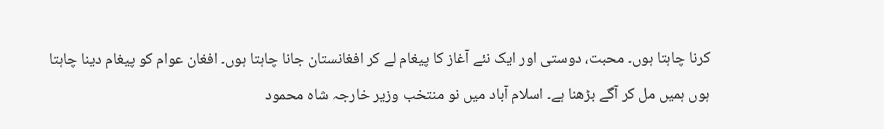کرنا چاہتا ہوں۔ محبت، دوستی اور ایک نئے آغاز کا پیغام لے کر افغانستان جانا چاہتا ہوں۔ افغان عوام کو پیغام دینا چاہتا ہوں ہمیں مل کر آگے بڑھنا ہے۔ اسلام آباد میں نو منتخب وزیر خارجہ شاہ محمود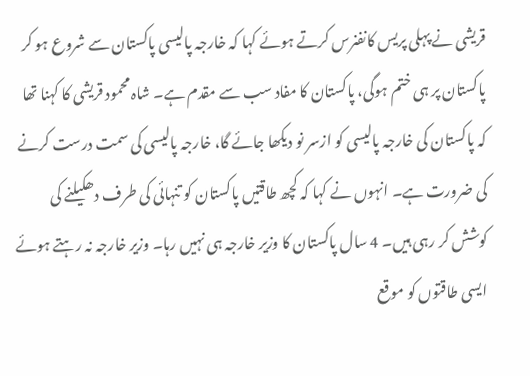قریشی نے پہلی پریس کانفنرس کرتے ہوئے کہا کہ خارجہ پالیسی پاکستان سے شروع ہو کر پاکستان پر ہی ختم ہوگی، پاکستان کا مفاد سب سے مقدم ہے۔ شاہ محمود قریشی کا کہنا تھا کہ پاکستان کی خارجہ پالیسی کو ازسر نو دیکھا جائے گا، خارجہ پالیسی کی سمت درست کرنے کی ضرورت ہے۔ انہوں نے کہا کہ کچھ طاقتیں پاکستان کو تنہائی کی طرف دھکیلنے کی کوشش کر رہی ہیں۔ 4 سال پاکستان کا وزیر خارجہ ہی نہیں رہا۔ وزیر خارجہ نہ رہتے ہوئے ایسی طاقتوں کو موقع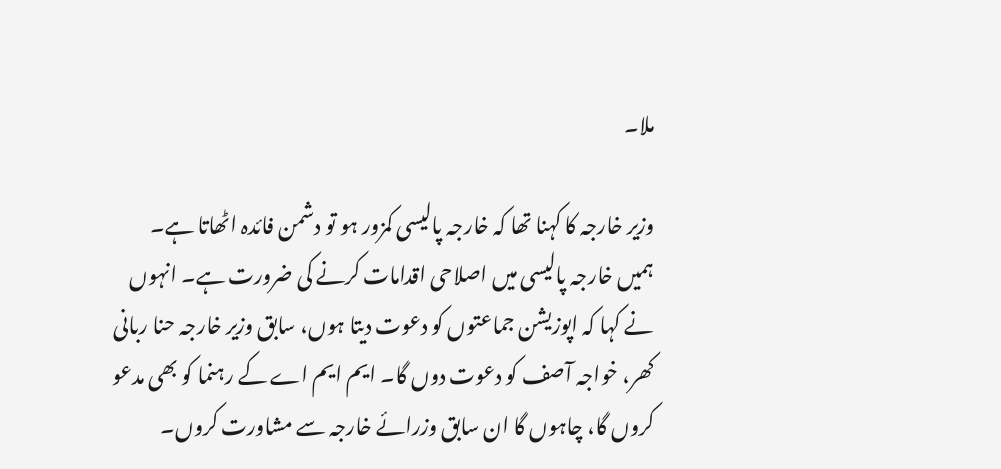ملا۔

وزیر خارجہ کا کہنا تھا کہ خارجہ پالیسی کمزور ہو تو دشمن فائدہ اٹھاتا ہے۔ ہمیں خارجہ پالیسی میں اصلاحی اقدامات کرنے کی ضرورت ہے۔ انہوں نے کہا کہ اپوزیشن جماعتوں کو دعوت دیتا ہوں، سابق وزیر خارجہ حنا ربانی کھر، خواجہ آصف کو دعوت دوں گا۔ ایم ایم اے کے رہنما کو بھی مدعو کروں گا، چاہوں گا ان سابق وزرائے خارجہ سے مشاورت کروں۔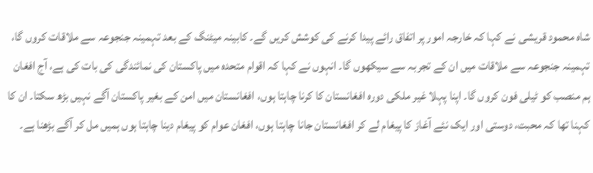شاہ محمود قریشی نے کہا کہ خارجہ امور پر اتفاق رائے پیدا کرنے کی کوشش کریں گے۔ کابینہ میٹنگ کے بعد تہمینہ جنجوعہ سے ملاقات کروں گا، تہمینہ جنجوعہ سے ملاقات میں ان کے تجربہ سے سیکھوں گا۔ انہوں نے کہا کہ اقوام متحدہ میں پاکستان کی نمائندگی کی بات کی ہے، آج افغان ہم منصب کو ٹیلی فون کروں گا۔ اپنا پہلا غیر ملکی دورہ افغانستان کا کرنا چاہتا ہوں، افغانستان میں امن کے بغیر پاکستان آگے نہیں بڑھ سکتا۔ ان کا کہنا تھا کہ محبت، دوستی اور ایک نئے آغاز کا پیغام لے کر افغانستان جانا چاہتا ہوں، افغان عوام کو پیغام دینا چاہتا ہوں ہمیں مل کر آگے بڑھنا ہے۔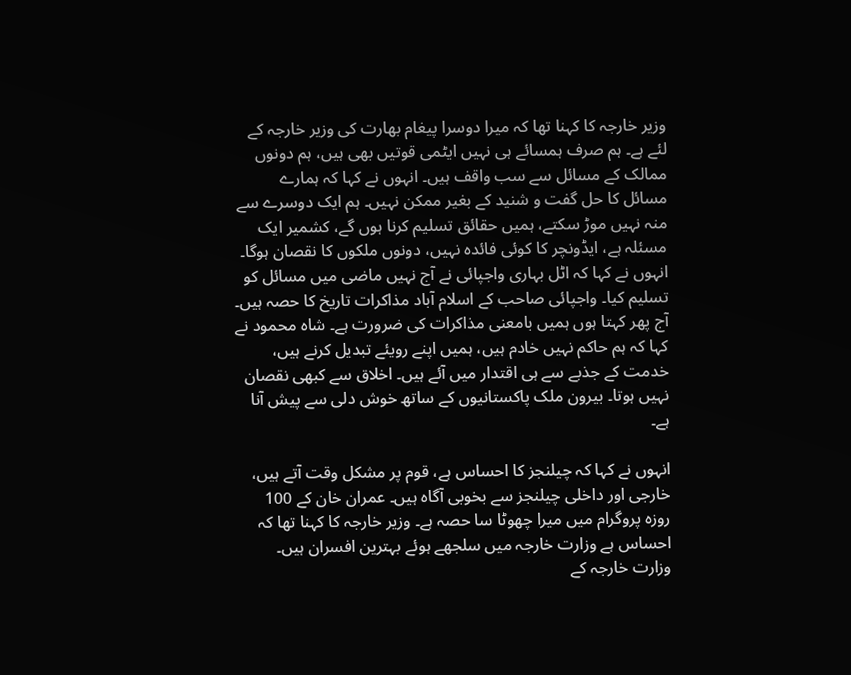وزیر خارجہ کا کہنا تھا کہ میرا دوسرا پیغام بھارت کی وزیر خارجہ کے لئے ہے۔ ہم صرف ہمسائے ہی نہیں ایٹمی قوتیں بھی ہیں، ہم دونوں ممالک کے مسائل سے سب واقف ہیں۔ انہوں نے کہا کہ ہمارے مسائل کا حل گفت و شنید کے بغیر ممکن نہیں۔ ہم ایک دوسرے سے منہ نہیں موڑ سکتے، ہمیں حقائق تسلیم کرنا ہوں گے، کشمیر ایک مسئلہ ہے، ایڈونچر کا کوئی فائدہ نہیں، دونوں ملکوں کا نقصان ہوگا۔ انہوں نے کہا کہ اٹل بہاری واجپائی نے آج نہیں ماضی میں مسائل کو تسلیم کیا۔ واجپائی صاحب کے اسلام آباد مذاکرات تاریخ کا حصہ ہیں۔ آج پھر کہتا ہوں ہمیں بامعنی مذاکرات کی ضرورت ہے۔ شاہ محمود نے کہا کہ ہم حاکم نہیں خادم ہیں، ہمیں اپنے رویئے تبدیل کرنے ہیں، خدمت کے جذبے سے ہی اقتدار میں آئے ہیں۔ اخلاق سے کبھی نقصان نہیں ہوتا۔ بیرون ملک پاکستانیوں کے ساتھ خوش دلی سے پیش آنا ہے۔

انہوں نے کہا کہ چیلنجز کا احساس ہے، قوم پر مشکل وقت آتے ہیں، خارجی اور داخلی چیلنجز سے بخوبی آگاہ ہیں۔ عمران خان کے 100 روزہ پروگرام میں میرا چھوٹا سا حصہ ہے۔ وزیر خارجہ کا کہنا تھا کہ احساس ہے وزارت خارجہ میں سلجھے ہوئے بہترین افسران ہیں۔ وزارت خارجہ کے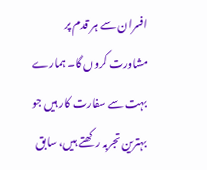افسران سے ہر قدم پر مشاورت کروں گا۔ ہمارے بہت سے سفارت کار ہیں جو بہترین تجربہ رکھتے ہیں، سابق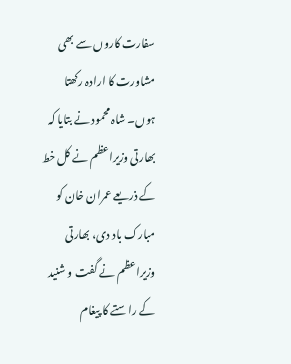سفارت کاروں سے بھی مشاورت کا ارادہ رکھتا ہوں۔ شاہ محمود نے بتایا کہ بھارتی وزیراعظم نے کل خط کے ذریعے عمران خان کو مبارک باد دی، بھارتی وزیراعظم نے گفت و شنید کے راستے کا پیغام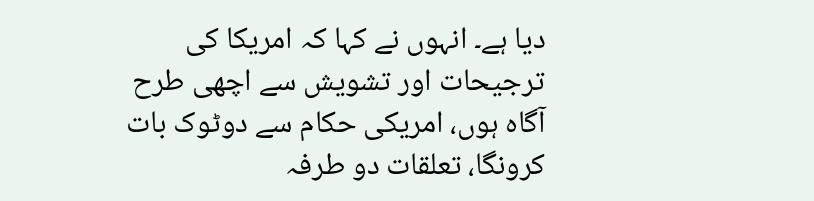دیا ہے۔ انہوں نے کہا کہ امریکا کی ترجیحات اور تشویش سے اچھی طرح آگاہ ہوں، امریکی حکام سے دوٹوک بات کرونگا، تعلقات دو طرفہ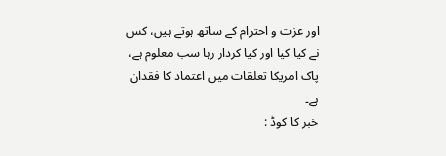اور عزت و احترام کے ساتھ ہوتے ہیں، کس نے کیا کیا اور کیا کردار رہا سب معلوم ہے، پاک امریکا تعلقات میں اعتماد کا فقدان ہے۔
خبر کا کوڈ :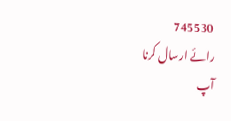745530
رائے ارسال کرنا
آپ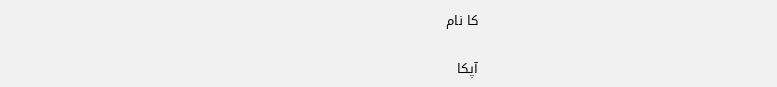کا نام

آپکا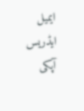ایمیل ایڈریس
آپکی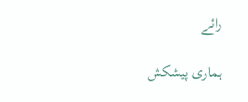رائے

ہماری پیشکش